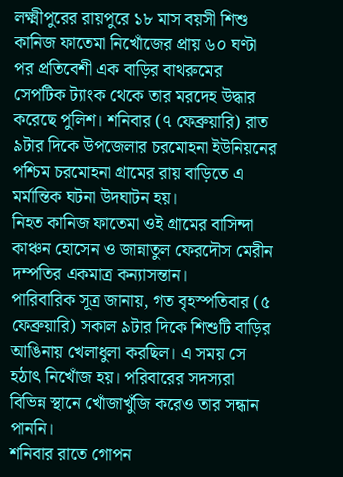লক্ষ্মীপুরের রায়পুরে ১৮ মাস বয়সী শিশু কানিজ ফাতেমা নিখোঁজের প্রায় ৬০ ঘণ্টা পর প্রতিবেশী এক বাড়ির বাথরুমের সেপটিক ট্যাংক থেকে তার মরদেহ উদ্ধার করেছে পুলিশ। শনিবার (৭ ফেব্রুয়ারি) রাত ৯টার দিকে উপজেলার চরমোহনা ইউনিয়নের পশ্চিম চরমোহনা গ্রামের রায় বাড়িতে এ মর্মান্তিক ঘটনা উদঘাটন হয়।
নিহত কানিজ ফাতেমা ওই গ্রামের বাসিন্দা কাঞ্চন হোসেন ও জান্নাতুল ফেরদৌস মেরীন দম্পতির একমাত্র কন্যাসন্তান।
পারিবারিক সূত্র জানায়, গত বৃহস্পতিবার (৫ ফেব্রুয়ারি) সকাল ৯টার দিকে শিশুটি বাড়ির আঙিনায় খেলাধুলা করছিল। এ সময় সে হঠাৎ নিখোঁজ হয়। পরিবারের সদস্যরা বিভিন্ন স্থানে খোঁজাখুঁজি করেও তার সন্ধান পাননি।
শনিবার রাতে গোপন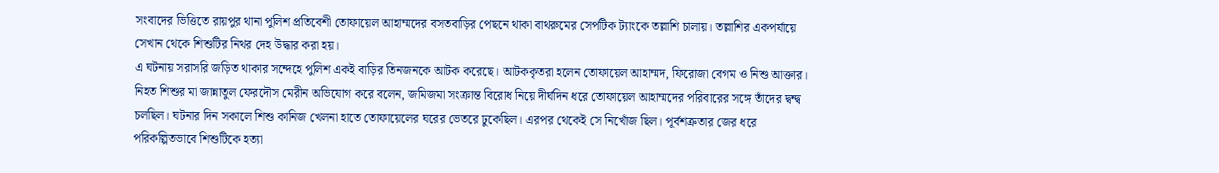সংবাদের ভিত্তিতে রায়পুর থানা পুলিশ প্রতিবেশী তোফায়েল আহাম্মদের বসতবাড়ির পেছনে থাকা বাথরুমের সেপটিক ট্যাংকে তল্লাশি চালায়। তল্লাশির একপর্যায়ে সেখান থেকে শিশুটির নিথর দেহ উদ্ধার করা হয়।
এ ঘটনায় সরাসরি জড়িত থাকার সন্দেহে পুলিশ একই বাড়ির তিনজনকে আটক করেছে। আটককৃতরা হলেন তোফায়েল আহাম্মদ, ফিরোজা বেগম ও নিশু আক্তার।
নিহত শিশুর মা জান্নাতুল ফেরদৌস মেরীন অভিযোগ করে বলেন, জমিজমা সংক্রান্ত বিরোধ নিয়ে দীর্ঘদিন ধরে তোফায়েল আহাম্মদের পরিবারের সঙ্গে তাঁদের দ্বন্দ্ব চলছিল। ঘটনার দিন সকালে শিশু কানিজ খেলনা হাতে তোফায়েলের ঘরের ভেতরে ঢুকেছিল। এরপর থেকেই সে নিখোঁজ ছিল। পূর্বশত্রুতার জের ধরে পরিকল্পিতভাবে শিশুটিকে হত্যা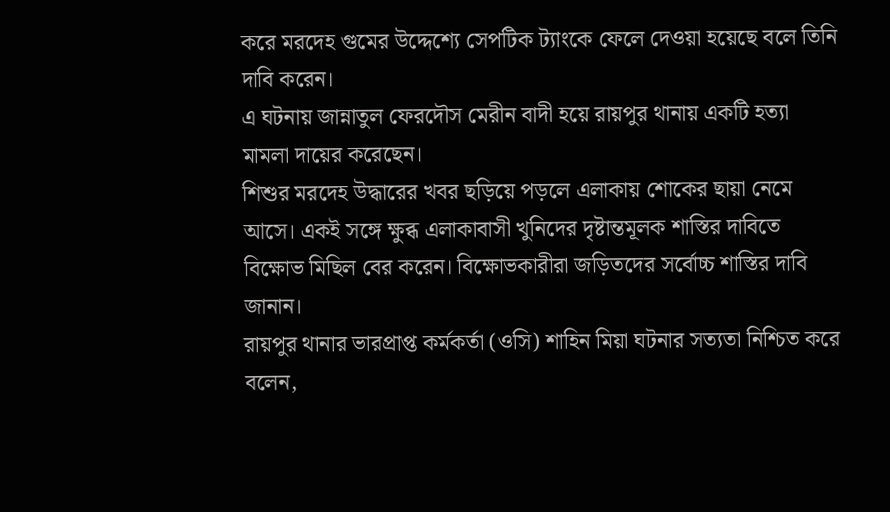করে মরদেহ গুমের উদ্দেশ্যে সেপটিক ট্যাংকে ফেলে দেওয়া হয়েছে বলে তিনি দাবি করেন।
এ ঘটনায় জান্নাতুল ফেরদৌস মেরীন বাদী হয়ে রায়পুর থানায় একটি হত্যা মামলা দায়ের করেছেন।
শিশুর মরদেহ উদ্ধারের খবর ছড়িয়ে পড়লে এলাকায় শোকের ছায়া নেমে আসে। একই সঙ্গে ক্ষুব্ধ এলাকাবাসী খুনিদের দৃষ্টান্তমূলক শাস্তির দাবিতে বিক্ষোভ মিছিল বের করেন। বিক্ষোভকারীরা জড়িতদের সর্বোচ্চ শাস্তির দাবি জানান।
রায়পুর থানার ভারপ্রাপ্ত কর্মকর্তা (ওসি) শাহিন মিয়া ঘটনার সত্যতা নিশ্চিত করে বলেন,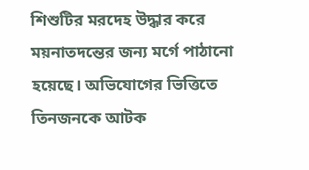শিশুটির মরদেহ উদ্ধার করে ময়নাতদন্তের জন্য মর্গে পাঠানো হয়েছে। অভিযোগের ভিত্তিতে তিনজনকে আটক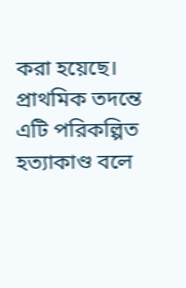করা হয়েছে। প্রাথমিক তদন্তে এটি পরিকল্পিত হত্যাকাণ্ড বলে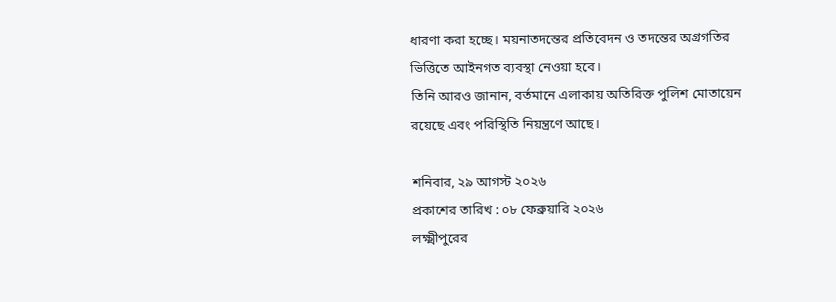ধারণা করা হচ্ছে। ময়নাতদন্তের প্রতিবেদন ও তদন্তের অগ্রগতির ভিত্তিতে আইনগত ব্যবস্থা নেওয়া হবে।
তিনি আরও জানান, বর্তমানে এলাকায় অতিরিক্ত পুলিশ মোতায়েন রয়েছে এবং পরিস্থিতি নিয়ন্ত্রণে আছে।

শনিবার, ২৯ আগস্ট ২০২৬
প্রকাশের তারিখ : ০৮ ফেব্রুয়ারি ২০২৬
লক্ষ্মীপুরের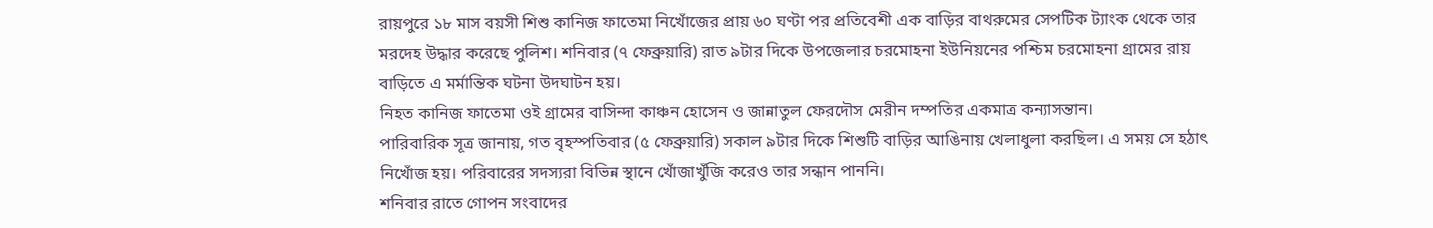রায়পুরে ১৮ মাস বয়সী শিশু কানিজ ফাতেমা নিখোঁজের প্রায় ৬০ ঘণ্টা পর প্রতিবেশী এক বাড়ির বাথরুমের সেপটিক ট্যাংক থেকে তার মরদেহ উদ্ধার করেছে পুলিশ। শনিবার (৭ ফেব্রুয়ারি) রাত ৯টার দিকে উপজেলার চরমোহনা ইউনিয়নের পশ্চিম চরমোহনা গ্রামের রায় বাড়িতে এ মর্মান্তিক ঘটনা উদঘাটন হয়।
নিহত কানিজ ফাতেমা ওই গ্রামের বাসিন্দা কাঞ্চন হোসেন ও জান্নাতুল ফেরদৌস মেরীন দম্পতির একমাত্র কন্যাসন্তান।
পারিবারিক সূত্র জানায়, গত বৃহস্পতিবার (৫ ফেব্রুয়ারি) সকাল ৯টার দিকে শিশুটি বাড়ির আঙিনায় খেলাধুলা করছিল। এ সময় সে হঠাৎ নিখোঁজ হয়। পরিবারের সদস্যরা বিভিন্ন স্থানে খোঁজাখুঁজি করেও তার সন্ধান পাননি।
শনিবার রাতে গোপন সংবাদের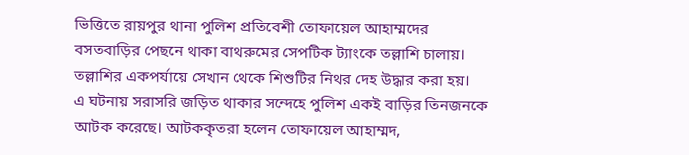ভিত্তিতে রায়পুর থানা পুলিশ প্রতিবেশী তোফায়েল আহাম্মদের বসতবাড়ির পেছনে থাকা বাথরুমের সেপটিক ট্যাংকে তল্লাশি চালায়। তল্লাশির একপর্যায়ে সেখান থেকে শিশুটির নিথর দেহ উদ্ধার করা হয়।
এ ঘটনায় সরাসরি জড়িত থাকার সন্দেহে পুলিশ একই বাড়ির তিনজনকে আটক করেছে। আটককৃতরা হলেন তোফায়েল আহাম্মদ,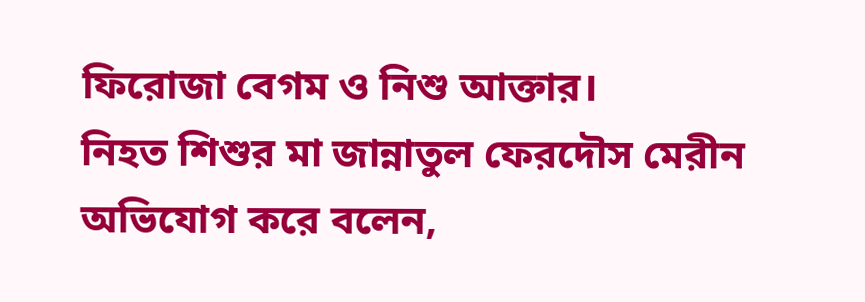ফিরোজা বেগম ও নিশু আক্তার।
নিহত শিশুর মা জান্নাতুল ফেরদৌস মেরীন অভিযোগ করে বলেন,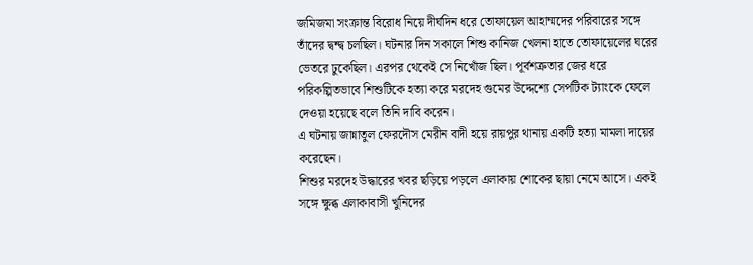জমিজমা সংক্রান্ত বিরোধ নিয়ে দীর্ঘদিন ধরে তোফায়েল আহাম্মদের পরিবারের সঙ্গে তাঁদের দ্বন্দ্ব চলছিল। ঘটনার দিন সকালে শিশু কানিজ খেলনা হাতে তোফায়েলের ঘরের ভেতরে ঢুকেছিল। এরপর থেকেই সে নিখোঁজ ছিল। পূর্বশত্রুতার জের ধরে পরিকল্পিতভাবে শিশুটিকে হত্যা করে মরদেহ গুমের উদ্দেশ্যে সেপটিক ট্যাংকে ফেলে দেওয়া হয়েছে বলে তিনি দাবি করেন।
এ ঘটনায় জান্নাতুল ফেরদৌস মেরীন বাদী হয়ে রায়পুর থানায় একটি হত্যা মামলা দায়ের করেছেন।
শিশুর মরদেহ উদ্ধারের খবর ছড়িয়ে পড়লে এলাকায় শোকের ছায়া নেমে আসে। একই সঙ্গে ক্ষুব্ধ এলাকাবাসী খুনিদের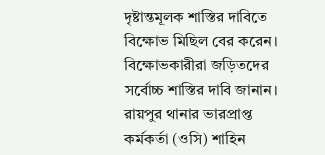দৃষ্টান্তমূলক শাস্তির দাবিতে বিক্ষোভ মিছিল বের করেন। বিক্ষোভকারীরা জড়িতদের সর্বোচ্চ শাস্তির দাবি জানান।
রায়পুর থানার ভারপ্রাপ্ত কর্মকর্তা (ওসি) শাহিন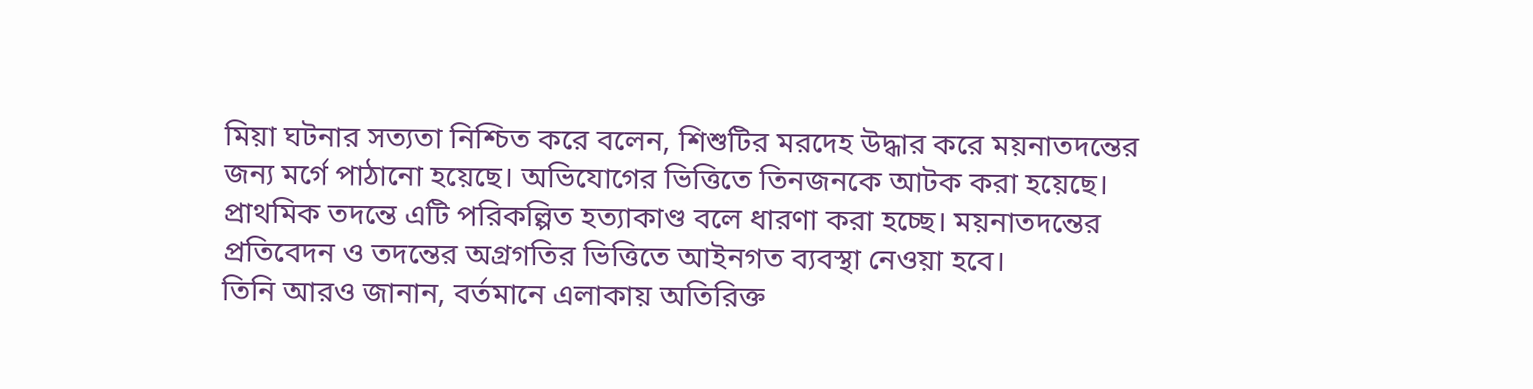মিয়া ঘটনার সত্যতা নিশ্চিত করে বলেন, শিশুটির মরদেহ উদ্ধার করে ময়নাতদন্তের জন্য মর্গে পাঠানো হয়েছে। অভিযোগের ভিত্তিতে তিনজনকে আটক করা হয়েছে। প্রাথমিক তদন্তে এটি পরিকল্পিত হত্যাকাণ্ড বলে ধারণা করা হচ্ছে। ময়নাতদন্তের প্রতিবেদন ও তদন্তের অগ্রগতির ভিত্তিতে আইনগত ব্যবস্থা নেওয়া হবে।
তিনি আরও জানান, বর্তমানে এলাকায় অতিরিক্ত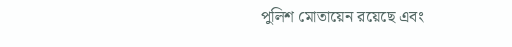পুলিশ মোতায়েন রয়েছে এবং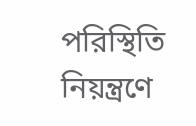পরিস্থিতি নিয়ন্ত্রণে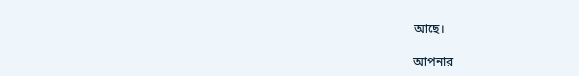আছে।

আপনার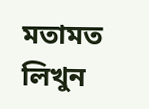মতামত লিখুন